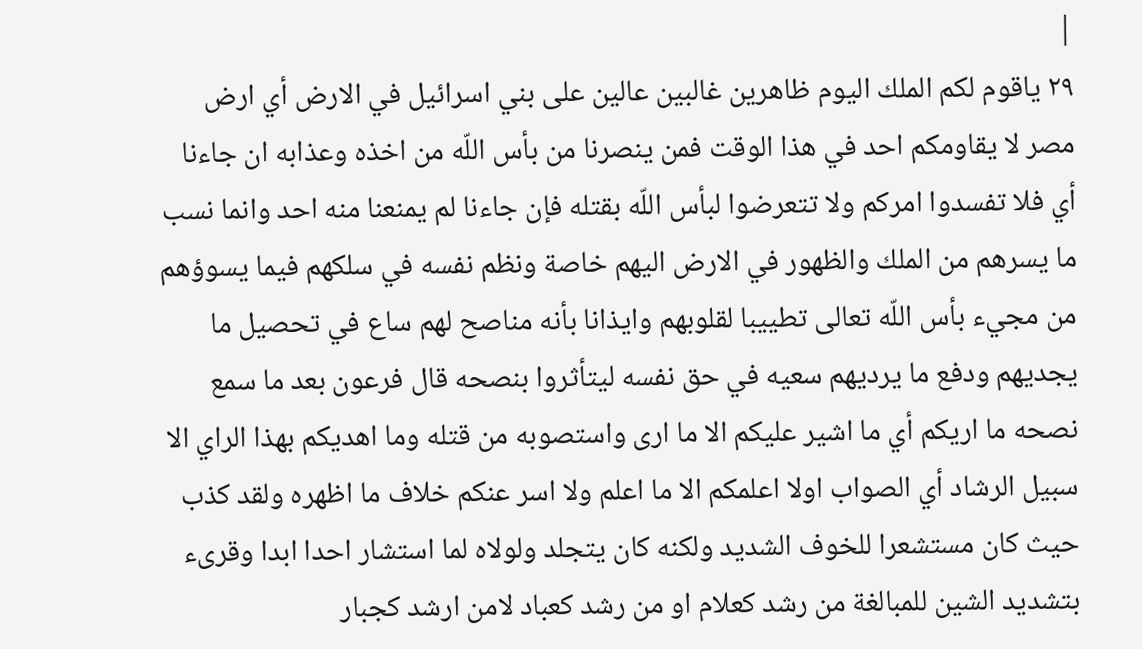|
٢٩ ياقوم لكم الملك اليوم ظاهرين غالبين عالين على بني اسرائيل في الارض أي ارض مصر لا يقاومكم احد في هذا الوقت فمن ينصرنا من بأس اللّه من اخذه وعذابه ان جاءنا أي فلا تفسدوا امركم ولا تتعرضوا لبأس اللّه بقتله فإن جاءنا لم يمنعنا منه احد وانما نسب ما يسرهم من الملك والظهور في الارض اليهم خاصة ونظم نفسه في سلكهم فيما يسوؤهم من مجيء بأس اللّه تعالى تطييبا لقلوبهم وايذانا بأنه مناصح لهم ساع في تحصيل ما يجديهم ودفع ما يرديهم سعيه في حق نفسه ليتأثروا بنصحه قال فرعون بعد ما سمع نصحه ما اريكم أي ما اشير عليكم الا ما ارى واستصوبه من قتله وما اهديكم بهذا الراي الا سبيل الرشاد أي الصواب اولا اعلمكم الا ما اعلم ولا اسر عنكم خلاف ما اظهره ولقد كذب حيث كان مستشعرا للخوف الشديد ولكنه كان يتجلد ولولاه لما استشار احدا ابدا وقرىء بتشديد الشين للمبالغة من رشد كعلام او من رشد كعباد لامن ارشد كجبار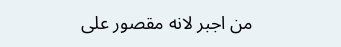من اجبر لانه مقصور على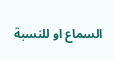السماع او للنسبة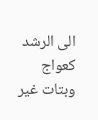الى الرشد كعواج وبتات غير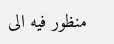منظور فيه الى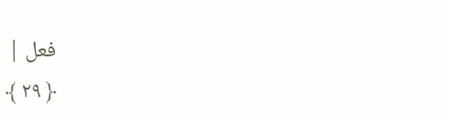فعل |
﴿ ٢٩ ﴾